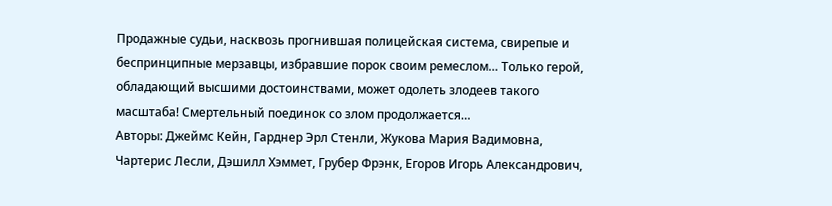Продажные судьи, насквозь прогнившая полицейская система, свирепые и беспринципные мерзавцы, избравшие порок своим ремеслом… Только герой, обладающий высшими достоинствами, может одолеть злодеев такого масштаба! Смертельный поединок со злом продолжается…
Авторы: Джеймс Кейн, Гарднер Эрл Стенли, Жукова Мария Вадимовна, Чартерис Лесли, Дэшилл Хэммет, Грубер Фрэнк, Егоров Игорь Александрович,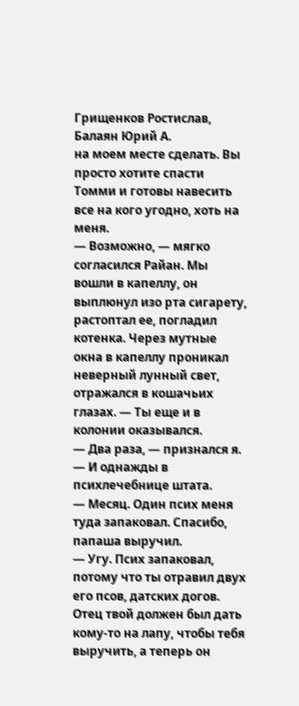Грищенков Ростислав, Балаян Юрий А.
на моем месте сделать. Вы просто хотите спасти Томми и готовы навесить все на кого угодно, хоть на меня.
— Возможно, — мягко согласился Райан. Мы вошли в капеллу, он выплюнул изо рта сигарету, растоптал ее, погладил котенка. Через мутные окна в капеллу проникал неверный лунный свет, отражался в кошачьих глазах. — Ты еще и в колонии оказывался.
— Два раза, — признался я.
— И однажды в психлечебнице штата.
— Месяц. Один псих меня туда запаковал. Спасибо, папаша выручил.
— Угу. Псих запаковал, потому что ты отравил двух его псов, датских догов. Отец твой должен был дать кому-то на лапу, чтобы тебя выручить, а теперь он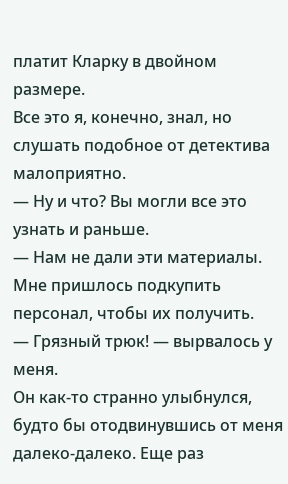платит Кларку в двойном размере.
Все это я, конечно, знал, но слушать подобное от детектива малоприятно.
— Ну и что? Вы могли все это узнать и раньше.
— Нам не дали эти материалы. Мне пришлось подкупить персонал, чтобы их получить.
— Грязный трюк! — вырвалось у меня.
Он как-то странно улыбнулся, будто бы отодвинувшись от меня далеко-далеко. Еще раз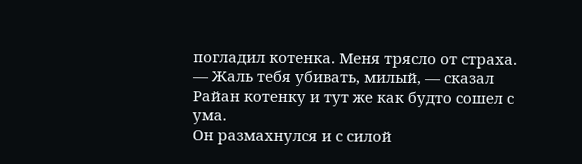погладил котенка. Меня трясло от страха.
— Жаль тебя убивать, милый, — сказал Райан котенку и тут же как будто сошел с ума.
Он размахнулся и с силой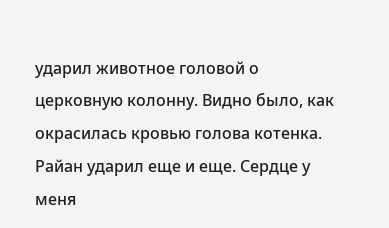ударил животное головой о церковную колонну. Видно было, как окрасилась кровью голова котенка. Райан ударил еще и еще. Сердце у меня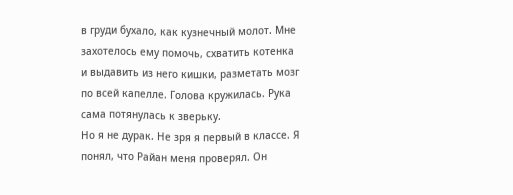в груди бухало, как кузнечный молот. Мне захотелось ему помочь, схватить котенка и выдавить из него кишки, разметать мозг по всей капелле. Голова кружилась. Рука сама потянулась к зверьку.
Но я не дурак. Не зря я первый в классе. Я понял, что Райан меня проверял. Он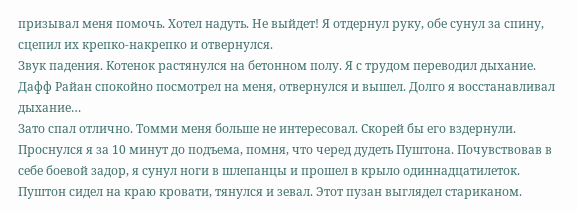призывал меня помочь. Хотел надуть. Не выйдет! Я отдернул руку, обе сунул за спину, сцепил их крепко-накрепко и отвернулся.
Звук падения. Котенок растянулся на бетонном полу. Я с трудом переводил дыхание. Дафф Райан спокойно посмотрел на меня, отвернулся и вышел. Долго я восстанавливал дыхание…
Зато спал отлично. Томми меня больше не интересовал. Скорей бы его вздернули. Проснулся я за 10 минут до подъема, помня, что черед дудеть Пуштона. Почувствовав в себе боевой задор, я сунул ноги в шлепанцы и прошел в крыло одиннадцатилеток. Пуштон сидел на краю кровати, тянулся и зевал. Этот пузан выглядел стариканом.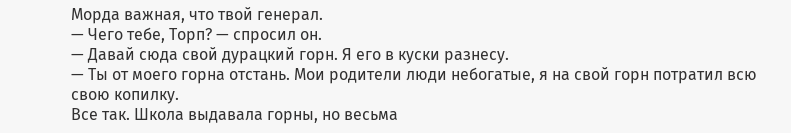Морда важная, что твой генерал.
— Чего тебе, Торп? — спросил он.
— Давай сюда свой дурацкий горн. Я его в куски разнесу.
— Ты от моего горна отстань. Мои родители люди небогатые, я на свой горн потратил всю свою копилку.
Все так. Школа выдавала горны, но весьма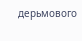дерьмового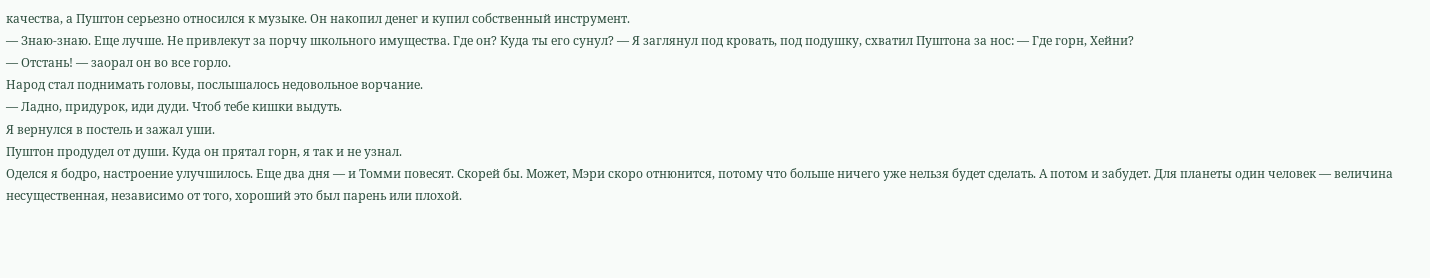качества, а Пуштон серьезно относился к музыке. Он накопил денег и купил собственный инструмент.
— Знаю-знаю. Еще лучше. Не привлекут за порчу школьного имущества. Где он? Куда ты его сунул? — Я заглянул под кровать, под подушку, схватил Пуштона за нос: — Где горн, Хейни?
— Отстань! — заорал он во все горло.
Народ стал поднимать головы, послышалось недовольное ворчание.
— Ладно, придурок, иди дуди. Чтоб тебе кишки выдуть.
Я вернулся в постель и зажал уши.
Пуштон продудел от души. Куда он прятал горн, я так и не узнал.
Оделся я бодро, настроение улучшилось. Еще два дня — и Томми повесят. Скорей бы. Может, Мэри скоро отнюнится, потому что больше ничего уже нельзя будет сделать. А потом и забудет. Для планеты один человек — величина несущественная, независимо от того, хороший это был парень или плохой.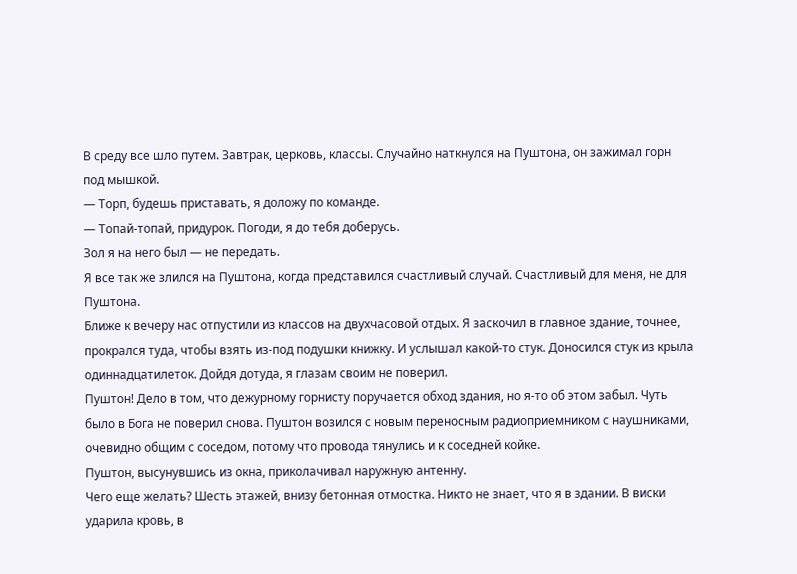В среду все шло путем. Завтрак, церковь, классы. Случайно наткнулся на Пуштона, он зажимал горн под мышкой.
— Торп, будешь приставать, я доложу по команде.
— Топай-топай, придурок. Погоди, я до тебя доберусь.
Зол я на него был — не передать.
Я все так же злился на Пуштона, когда представился счастливый случай. Счастливый для меня, не для Пуштона.
Ближе к вечеру нас отпустили из классов на двухчасовой отдых. Я заскочил в главное здание, точнее, прокрался туда, чтобы взять из-под подушки книжку. И услышал какой-то стук. Доносился стук из крыла одиннадцатилеток. Дойдя дотуда, я глазам своим не поверил.
Пуштон! Дело в том, что дежурному горнисту поручается обход здания, но я-то об этом забыл. Чуть было в Бога не поверил снова. Пуштон возился с новым переносным радиоприемником с наушниками, очевидно общим с соседом, потому что провода тянулись и к соседней койке.
Пуштон, высунувшись из окна, приколачивал наружную антенну.
Чего еще желать? Шесть этажей, внизу бетонная отмостка. Никто не знает, что я в здании. В виски ударила кровь, в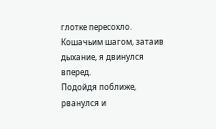глотке пересохло. Кошачьим шагом, затаив дыхание, я двинулся вперед.
Подойдя поближе, рванулся и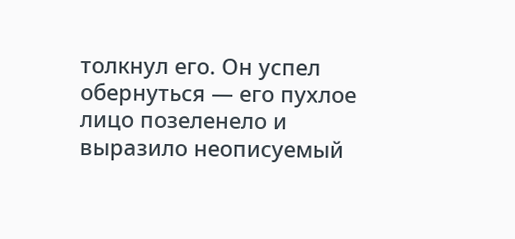толкнул его. Он успел обернуться — его пухлое лицо позеленело и выразило неописуемый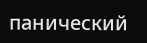панический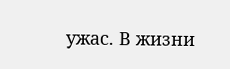ужас. В жизни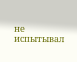не испытывал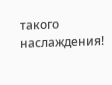такого наслаждения!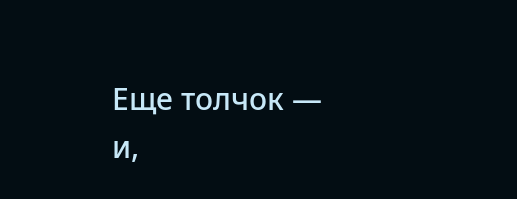Еще толчок — и,